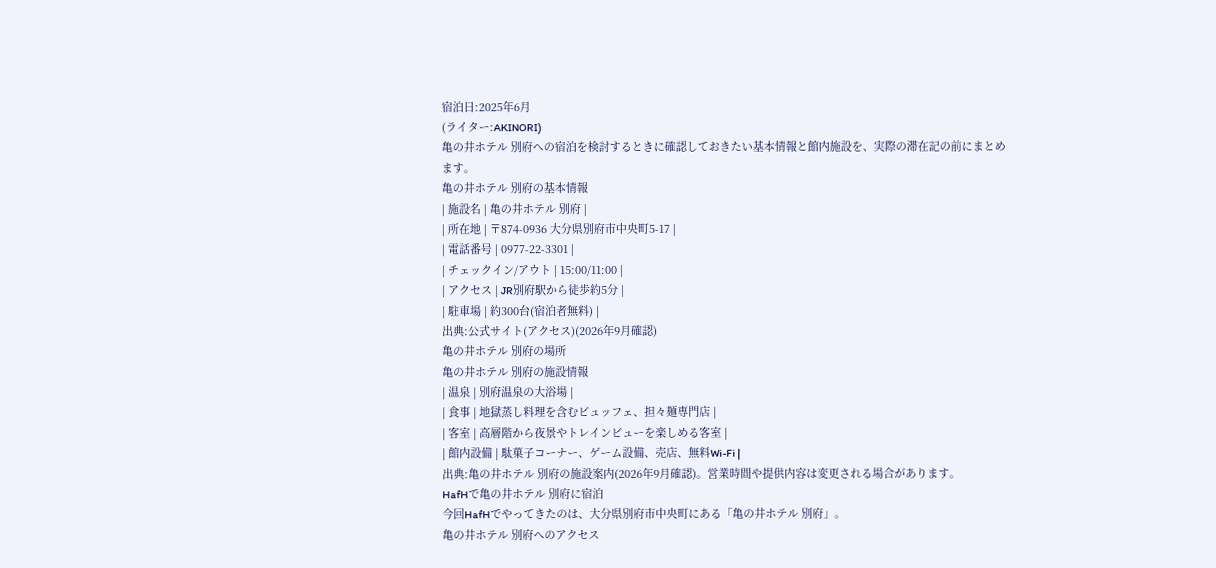宿泊日:2025年6月
(ライター:AKINORI)
亀の井ホテル 別府への宿泊を検討するときに確認しておきたい基本情報と館内施設を、実際の滞在記の前にまとめます。
亀の井ホテル 別府の基本情報
| 施設名 | 亀の井ホテル 別府 |
| 所在地 | 〒874-0936 大分県別府市中央町5-17 |
| 電話番号 | 0977-22-3301 |
| チェックイン/アウト | 15:00/11:00 |
| アクセス | JR別府駅から徒歩約5分 |
| 駐車場 | 約300台(宿泊者無料) |
出典:公式サイト(アクセス)(2026年9月確認)
亀の井ホテル 別府の場所
亀の井ホテル 別府の施設情報
| 温泉 | 別府温泉の大浴場 |
| 食事 | 地獄蒸し料理を含むビュッフェ、担々麺専門店 |
| 客室 | 高層階から夜景やトレインビューを楽しめる客室 |
| 館内設備 | 駄菓子コーナー、ゲーム設備、売店、無料Wi-Fi |
出典:亀の井ホテル 別府の施設案内(2026年9月確認)。営業時間や提供内容は変更される場合があります。
HafHで亀の井ホテル 別府に宿泊
今回HafHでやってきたのは、大分県別府市中央町にある「亀の井ホテル 別府」。
亀の井ホテル 別府へのアクセス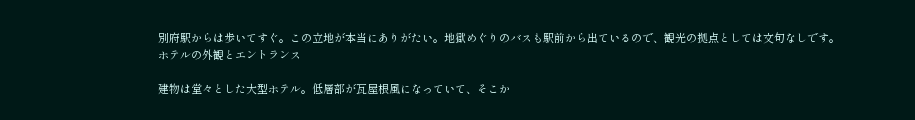別府駅からは歩いてすぐ。この立地が本当にありがたい。地獄めぐりのバスも駅前から出ているので、観光の拠点としては文句なしです。
ホテルの外観とエントランス

建物は堂々とした大型ホテル。低層部が瓦屋根風になっていて、そこか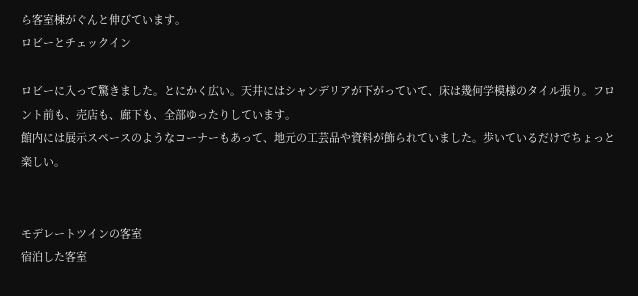ら客室棟がぐんと伸びています。
ロビーとチェックイン

ロビーに入って驚きました。とにかく広い。天井にはシャンデリアが下がっていて、床は幾何学模様のタイル張り。フロント前も、売店も、廊下も、全部ゆったりしています。
館内には展示スペースのようなコーナーもあって、地元の工芸品や資料が飾られていました。歩いているだけでちょっと楽しい。


モデレートツインの客室
宿泊した客室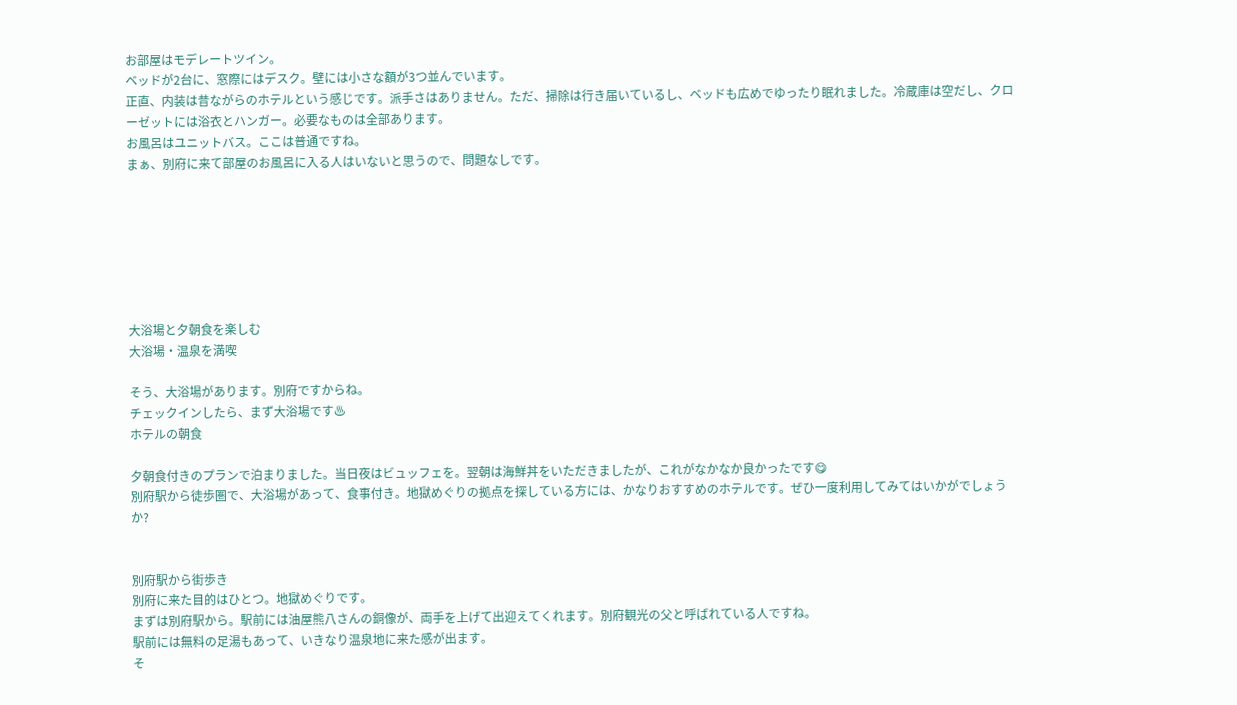お部屋はモデレートツイン。
ベッドが2台に、窓際にはデスク。壁には小さな額が3つ並んでいます。
正直、内装は昔ながらのホテルという感じです。派手さはありません。ただ、掃除は行き届いているし、ベッドも広めでゆったり眠れました。冷蔵庫は空だし、クローゼットには浴衣とハンガー。必要なものは全部あります。
お風呂はユニットバス。ここは普通ですね。
まぁ、別府に来て部屋のお風呂に入る人はいないと思うので、問題なしです。







大浴場と夕朝食を楽しむ
大浴場・温泉を満喫

そう、大浴場があります。別府ですからね。
チェックインしたら、まず大浴場です♨
ホテルの朝食

夕朝食付きのプランで泊まりました。当日夜はビュッフェを。翌朝は海鮮丼をいただきましたが、これがなかなか良かったです😋
別府駅から徒歩圏で、大浴場があって、食事付き。地獄めぐりの拠点を探している方には、かなりおすすめのホテルです。ぜひ一度利用してみてはいかがでしょうか?


別府駅から街歩き
別府に来た目的はひとつ。地獄めぐりです。
まずは別府駅から。駅前には油屋熊八さんの銅像が、両手を上げて出迎えてくれます。別府観光の父と呼ばれている人ですね。
駅前には無料の足湯もあって、いきなり温泉地に来た感が出ます。
そ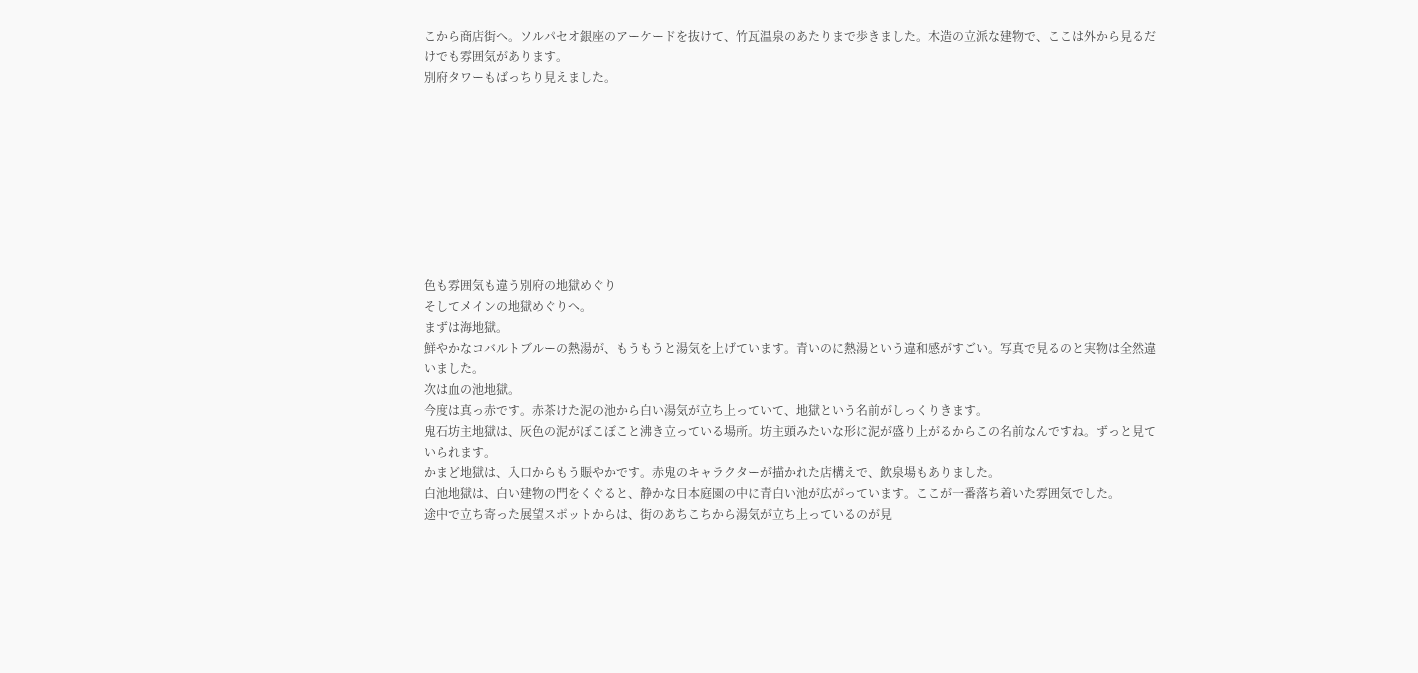こから商店街へ。ソルパセオ銀座のアーケードを抜けて、竹瓦温泉のあたりまで歩きました。木造の立派な建物で、ここは外から見るだけでも雰囲気があります。
別府タワーもばっちり見えました。









色も雰囲気も違う別府の地獄めぐり
そしてメインの地獄めぐりへ。
まずは海地獄。
鮮やかなコバルトブルーの熱湯が、もうもうと湯気を上げています。青いのに熱湯という違和感がすごい。写真で見るのと実物は全然違いました。
次は血の池地獄。
今度は真っ赤です。赤茶けた泥の池から白い湯気が立ち上っていて、地獄という名前がしっくりきます。
鬼石坊主地獄は、灰色の泥がぼこぼこと沸き立っている場所。坊主頭みたいな形に泥が盛り上がるからこの名前なんですね。ずっと見ていられます。
かまど地獄は、入口からもう賑やかです。赤鬼のキャラクターが描かれた店構えで、飲泉場もありました。
白池地獄は、白い建物の門をくぐると、静かな日本庭園の中に青白い池が広がっています。ここが一番落ち着いた雰囲気でした。
途中で立ち寄った展望スポットからは、街のあちこちから湯気が立ち上っているのが見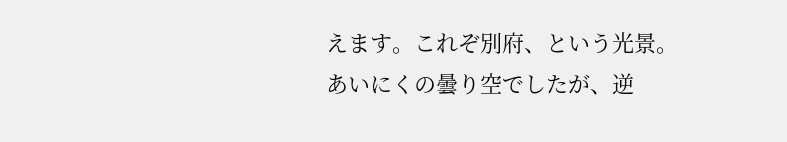えます。これぞ別府、という光景。
あいにくの曇り空でしたが、逆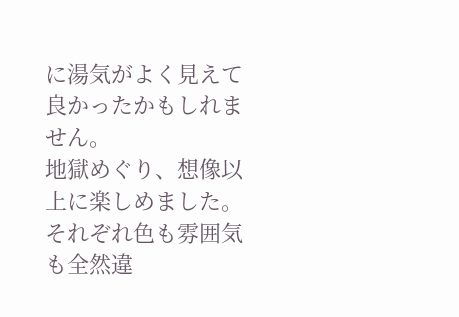に湯気がよく見えて良かったかもしれません。
地獄めぐり、想像以上に楽しめました。それぞれ色も雰囲気も全然違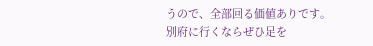うので、全部回る価値ありです。
別府に行くならぜひ足を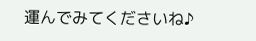運んでみてくださいね♪